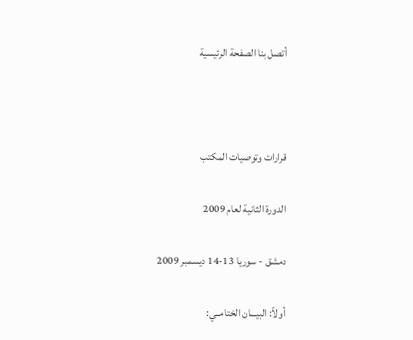أتصل بنا الصفحة الرئيسية



قرارات وتوصيات المكتب

الدورة الثانية لعام 2009

دمشق - سوريا 13-14 ديسمبر 2009

أولاً: البيـــان الختامــي: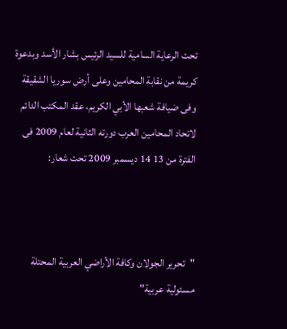تحت الرعاية السامية للسيد الرئيس بشار الأسد وبدعوة كريمة من نقابة المحامين وعلى أرض سوريا الشقيقة وفى ضيافة شعبها الأبي الكريم، عقد المكتب الدائم لاتحاد المحامين العرب دورته الثانية لعام 2009 فى الفترة من 13 14 ديسمبر 2009 تحت شعار:



"تحرير الجولان وكافة الأراضي العربية المحتلة مسئولية عربية"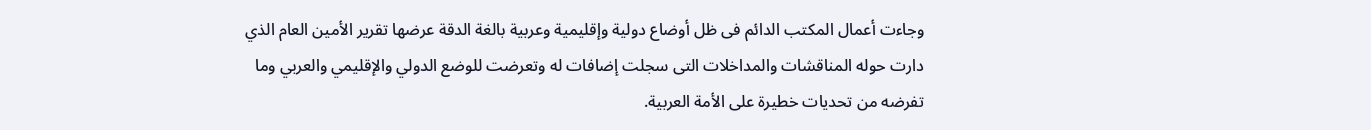وجاءت أعمال المكتب الدائم فى ظل أوضاع دولية وإقليمية وعربية بالغة الدقة عرضها تقرير الأمين العام الذي دارت حوله المناقشات والمداخلات التى سجلت إضافات له وتعرضت للوضع الدولي والإقليمي والعربي وما تفرضه من تحديات خطيرة على الأمة العربية.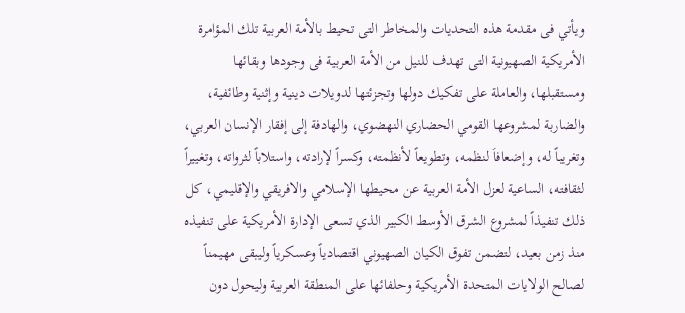ويأتي فى مقدمة هذه التحديات والمخاطر التى تحيط بالأمة العربية تلك المؤامرة الأمريكية الصهيونية التى تهدف للنيل من الأمة العربية فى وجودها وبقائها ومستقبلها، والعاملة على تفكيك دولها وتجزئتها لدويلات دينية وإثنية وطائفية، والضاربة لمشروعها القومي الحضاري النهضوي، والهادفة إلى إفقار الإنسان العربي، وتغريباً له، وإضعافاَ لنظمه، وتطويعاً لأنظمته، وكسراً لإرادته، واستلاباً لثرواته، وتغييراً لثقافته، الساعية لعزل الأمة العربية عن محيطها الإسلامي والافريقي والإقليمي، كل ذلك تنفيذاً لمشروع الشرق الأوسط الكبير الذي تسعى الإدارة الأمريكية على تنفيذه منذ زمن بعيد، لتضمن تفوق الكيان الصهيوني اقتصادياً وعسكرياً وليبقى مهيمناً لصالح الولايات المتحدة الأمريكية وحلفائها على المنطقة العربية وليحول دون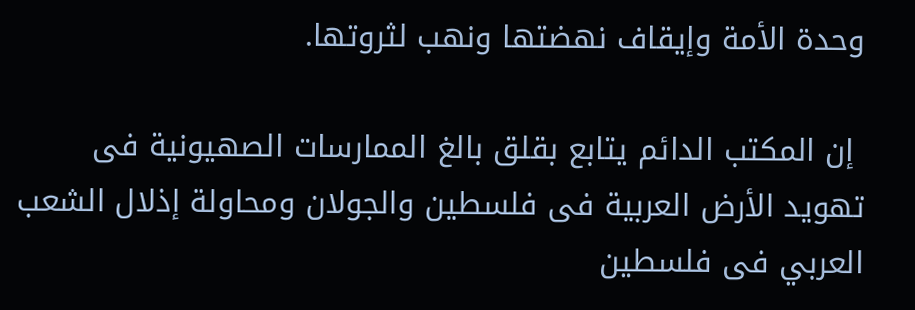وحدة الأمة وإيقاف نهضتها ونهب لثروتها.

 إن المكتب الدائم يتابع بقلق بالغ الممارسات الصهيونية فى تهويد الأرض العربية فى فلسطين والجولان ومحاولة إذلال الشعب العربي فى فلسطين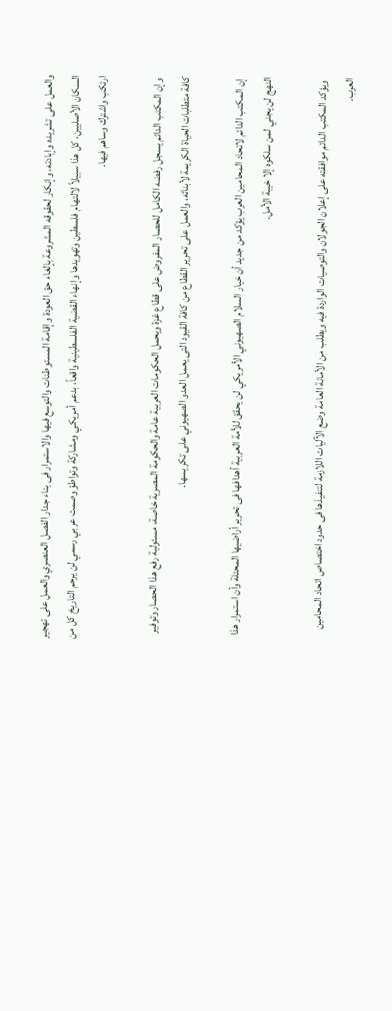والعمل على تشريده وإبادته، وإنكار لحقوقه المشروعة بإلغاء حق العودة وإقامة المستوطنات والتوسع فيها والاستمرار فى بناء جدار الفصل العنصري والعمل على تهجير السكان الأصليين، كل هذا سبيلاً لالتهام فلسطين وتهويدها وإنهاء القضية الفلسطينية واقعاً، بدعم أمريكي ومشاركة وتواطؤ وصمت عربي رسمي لن يرحم التاريخ كل من ارتكب واشترك وساهم فيها.

 وإن المكتب الدائم يسجل رفضه الكامل للحصار المفروض على قطاع غزة ويحمل الحكومات العربية عامة والحكومة المصرية خاصة، مسئولية رفع هذا الحصار وتوفير كافة متطلبات الحياة الكريمة لأبنائه، والعمل على تحرير القطاع من كافة القيود التى يعمل العدو الصهيوني على تكريسها.

 إن المكتب الدائم لاتحاد المحامين العرب يؤكد من جديد أن خيار السلام الصهيوني الأمريكي لن يحقق للأمة العربية أهدافها فى تحرير أراضيها المحتلة وأن استمرار هذا النهج لن يجني لمن سلكوه إلا خيبة الأمل.

 ويؤكد المكتب الدائم موافقته على إعلان الجولان والتوصيات الواردة فيه ويطلب من الأمانة العامة وضع الآليات اللازمة لتنفيذها فى حدود اختصاص اتحاد المحامين العرب.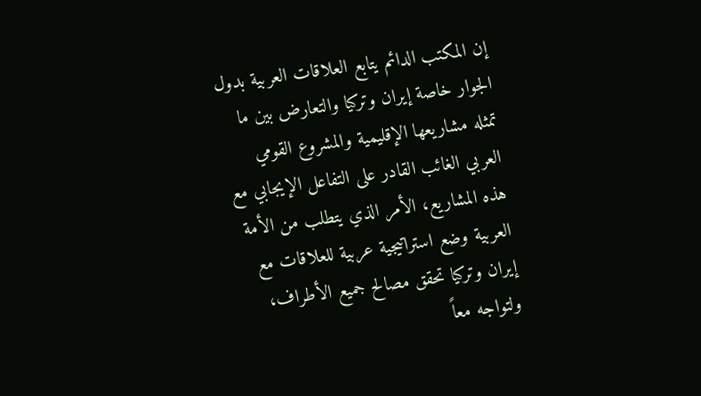إن المكتب الدائم يتابع العلاقات العربية بدول الجوار خاصة إيران وتركيا والتعارض بين ما تمثله مشاريعها الإقليمية والمشروع القومي العربي الغائب القادر على التفاعل الإيجابي مع هذه المشاريع، الأمر الذي يتطلب من الأمة العربية وضع استراتيجية عربية للعلاقات مع إيران وتركيا تحقق مصالح جميع الأطراف، ولتواجه معاً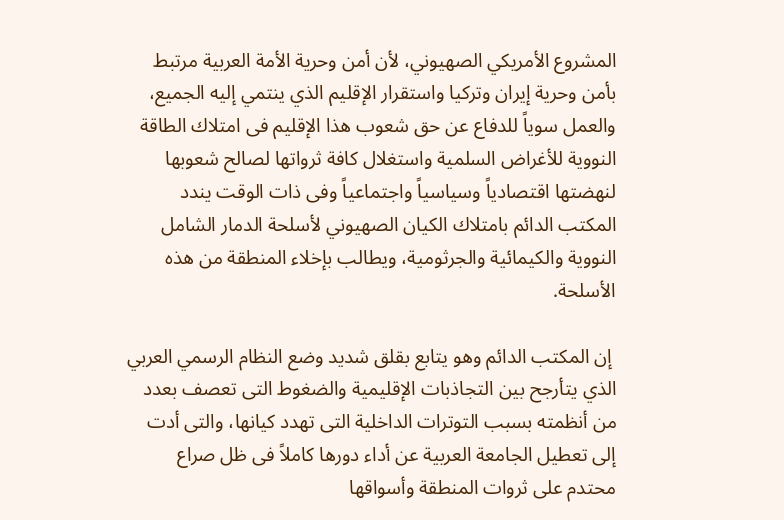المشروع الأمريكي الصهيوني، لأن أمن وحرية الأمة العربية مرتبط بأمن وحرية إيران وتركيا واستقرار الإقليم الذي ينتمي إليه الجميع، والعمل سوياً للدفاع عن حق شعوب هذا الإقليم فى امتلاك الطاقة النووية للأغراض السلمية واستغلال كافة ثرواتها لصالح شعوبها لنهضتها اقتصادياً وسياسياً واجتماعياً وفى ذات الوقت يندد المكتب الدائم بامتلاك الكيان الصهيوني لأسلحة الدمار الشامل النووية والكيمائية والجرثومية، ويطالب بإخلاء المنطقة من هذه الأسلحة.

 إن المكتب الدائم وهو يتابع بقلق شديد وضع النظام الرسمي العربي الذي يتأرجح بين التجاذبات الإقليمية والضغوط التى تعصف بعدد من أنظمته بسبب التوترات الداخلية التى تهدد كيانها، والتى أدت إلى تعطيل الجامعة العربية عن أداء دورها كاملاً فى ظل صراع محتدم على ثروات المنطقة وأسواقها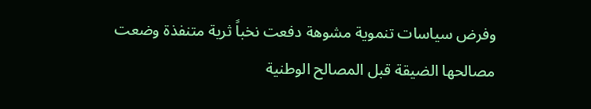وفرض سياسات تنموية مشوهة دفعت نخباً ثرية متنفذة وضعت مصالحها الضيقة قبل المصالح الوطنية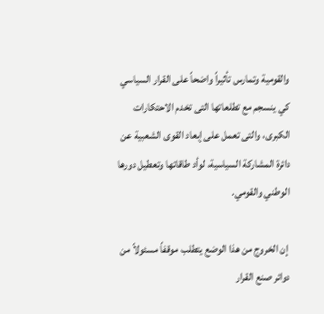والقومية وتمارس تأثيراً واضحاً على القرار السياسي كي ينسجم مع تطلعاتها التى تخدم الاحتكارات الكبرى، والتى تعمل على إبعاد القوى الشعبية عن دائرة المشاركة السياسية، لوأد طاقاتها وتعطيل دورها الوطني والقومي.

 إن الخروج من هذا الوضع يتطلب موقفاً مسئولاً من دوائر صنع القرار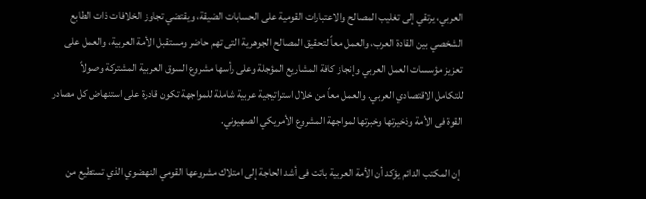العربي، يرتقي إلى تغليب المصالح والاعتبارات القومية على الحسابات الضيقة، ويقتضي تجاوز الخلافات ذات الطابع الشخصي بين القادة العرب، والعمل معاً لتحقيق المصالح الجوهرية التى تهم حاضر ومستقبل الأمة العربية، والعمل على تعزيز مؤسسات العمل العربي وإنجاز كافة المشاريع المؤجلة وعلى رأسها مشروع السوق العربية المشتركة وصولاً للتكامل الاقتصادي العربي. والعمل معاً من خلال استراتيجية عربية شاملة للمواجهة تكون قادرة على استنهاض كل مصادر القوة فى الأمة وذخيرتها وخبرتها لمواجهة المشروع الأمريكي الصهيوني.

 إن المكتب الدائم يؤكد أن الأمة العربية باتت فى أشد الحاجة إلى امتلاك مشروعها القومي النهضوي الذي تستطيع من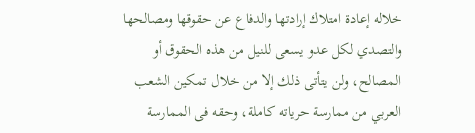خلاله إعادة امتلاك إرادتها والدفاع عن حقوقها ومصالحها والتصدي لكل عدو يسعى للنيل من هذه الحقوق أو المصالح، ولن يتأتى ذلك إلا من خلال تمكين الشعب العربي من ممارسة حرياته كاملة، وحقه فى الممارسة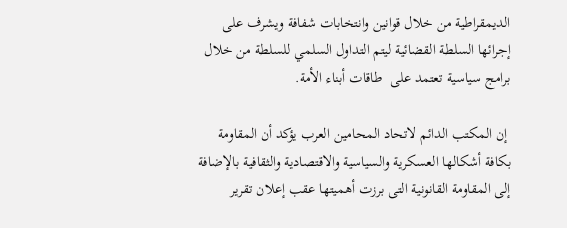الديمقراطية من خلال قوانين وانتخابات شفافة ويشرف على إجرائها السلطة القضائية ليتم التداول السلمي للسلطة من خلال برامج سياسية تعتمد على  طاقات أبناء الأمة.

 إن المكتب الدائم لاتحاد المحامين العرب يؤكد أن المقاومة بكافة أشكالها العسكرية والسياسية والاقتصادية والثقافية بالإضافة إلى المقاومة القانونية التى برزت أهميتها عقب إعلان تقرير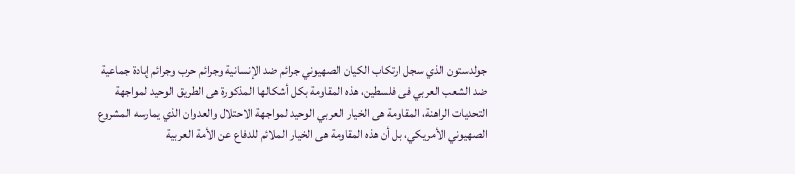جولدستون الذي سجل ارتكاب الكيان الصهيوني جرائم ضد الإنسانية وجرائم حرب وجرائم إبادة جماعية ضد الشعب العربي فى فلسطين، هذه المقاومة بكل أشكالها المذكورة هى الطريق الوحيد لمواجهة التحديات الراهنة، المقاومة هى الخيار العربي الوحيد لمواجهة الاحتلال والعدوان الذي يمارسه المشروع الصهيوني الأمريكي، بل أن هذه المقاومة هى الخيار الملائم للدفاع عن الأمة العربية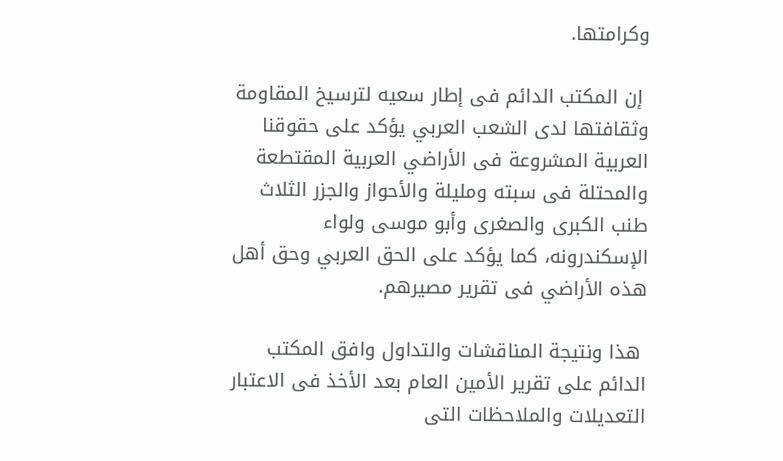وكرامتها.

 إن المكتب الدائم فى إطار سعيه لترسيخ المقاومة وثقافتها لدى الشعب العربي يؤكد على حقوقنا العربية المشروعة فى الأراضي العربية المقتطعة والمحتلة فى سبته ومليلة والأحواز والجزر الثلاث طنب الكبرى والصغرى وأبو موسى ولواء الإسكندرونه، كما يؤكد على الحق العربي وحق أهل هذه الأراضي فى تقرير مصيرهم.

 هذا ونتيجة المناقشات والتداول وافق المكتب الدائم على تقرير الأمين العام بعد الأخذ فى الاعتبار التعديلات والملاحظات التى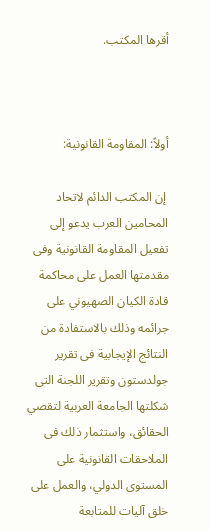أقرها المكتب.



أولاً: المقاومة القانونية:

 إن المكتب الدائم لاتحاد المحامين العرب يدعو إلى تفعيل المقاومة القانونية وفى مقدمتها العمل على محاكمة قادة الكيان الصهيوني على جرائمه وذلك بالاستفادة من النتائج الإيجابية فى تقرير جولدستون وتقرير اللجنة التى شكلتها الجامعة العربية لتقصي الحقائق، واستثمار ذلك فى الملاحقات القانونية على المستوى الدولي، والعمل على خلق آليات للمتابعة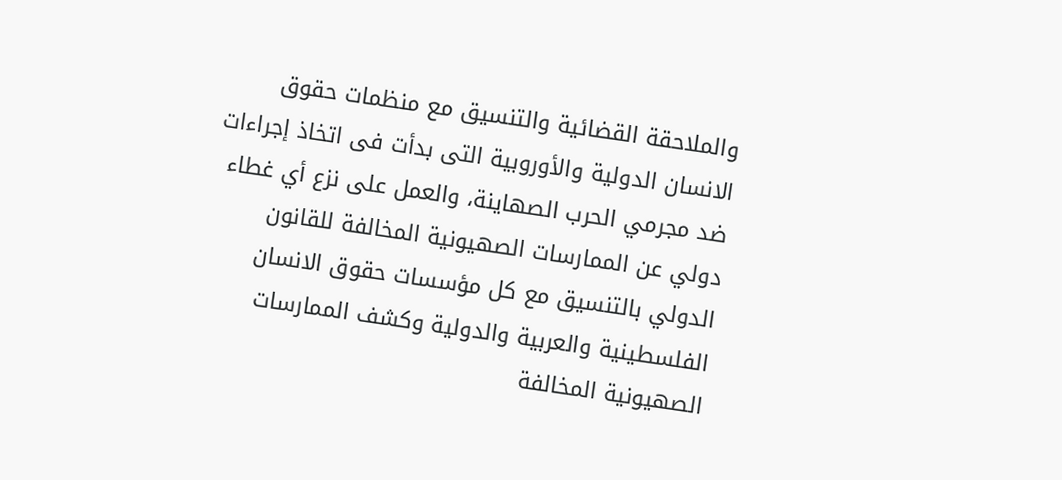والملاحقة القضائية والتنسيق مع منظمات حقوق الانسان الدولية والأوروبية التى بدأت فى اتخاذ إجراءات ضد مجرمي الحرب الصهاينة، والعمل على نزع أي غطاء دولي عن الممارسات الصهيونية المخالفة للقانون الدولي بالتنسيق مع كل مؤسسات حقوق الانسان الفلسطينية والعربية والدولية وكشف الممارسات الصهيونية المخالفة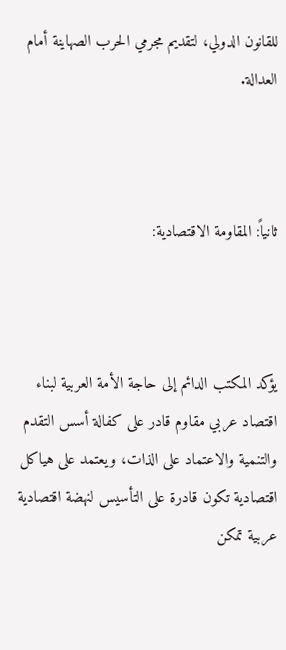للقانون الدولي، لتقديم مجرمي الحرب الصهاينة أمام العدالة.



ثانياً: المقاومة الاقتصادية:



يؤكد المكتب الدائم إلى حاجة الأمة العربية لبناء اقتصاد عربي مقاوم قادر على كفالة أسس التقدم والتنمية والاعتماد على الذات، ويعتمد على هياكل اقتصادية تكون قادرة على التأسيس لنهضة اقتصادية عربية تمكن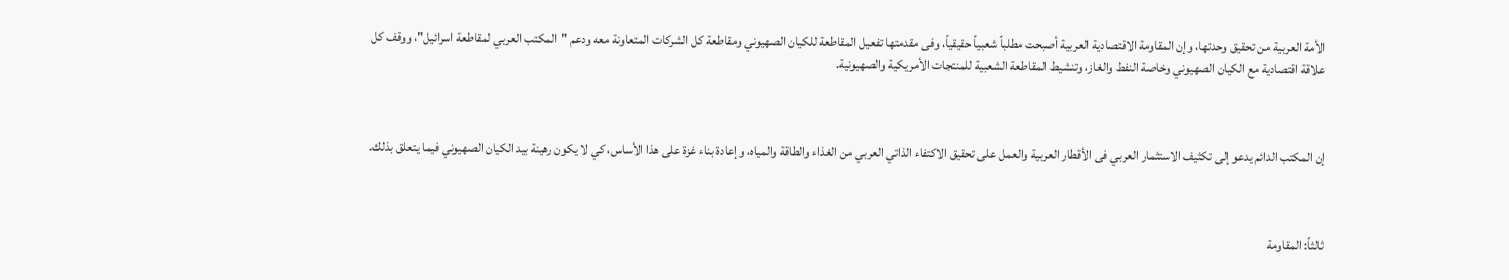الأمة العربية من تحقيق وحدتها، وإن المقاومة الاقتصادية العربية أصبحت مطلباً شعبياً حقيقياً، وفى مقدمتها تفعيل المقاطعة للكيان الصهيوني ومقاطعة كل الشركات المتعاونة معه ودعم "المكتب العربي لمقاطعة اسرائيل"، ووقف كل علاقة اقتصادية مع الكيان الصهيوني وخاصة النفط والغاز، وتنشيط المقاطعة الشعبية للمنتجات الأمريكية والصهيونية.



إن المكتب الدائم يدعو إلى تكثيف الاستثمار العربي فى الأقطار العربية والعمل على تحقيق الاكتفاء الذاتي العربي من الغذاء والطاقة والمياه، وإعادة بناء غزة على هذا الأساس، كي لا يكون رهينة بيد الكيان الصهيوني فيما يتعلق بذلك.



ثالثاً: المقاومة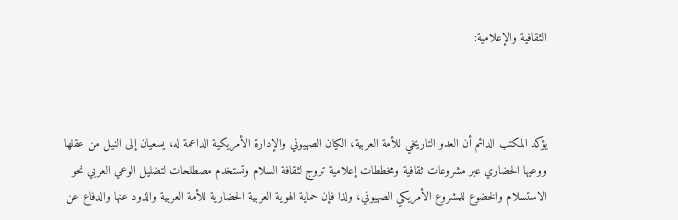الثقافية والإعلامية:



يؤكد المكتب الدائم أن العدو التاريخي للأمة العربية، الكيان الصهيوني والإدارة الأمريكية الداعمة له، يسعيان إلى النيل من عقلها ووعيها الحضاري عبر مشروعات ثقافية ومخططات إعلامية تروج لثقافة السلام وتستخدم مصطلحات لتضليل الوعي العربي نحو الاستسلام والخضوع للمشروع الأمريكي الصهيوني، ولذا فإن حماية الهوية العربية الحضارية للأمة العربية والذود عنها والدفاع عن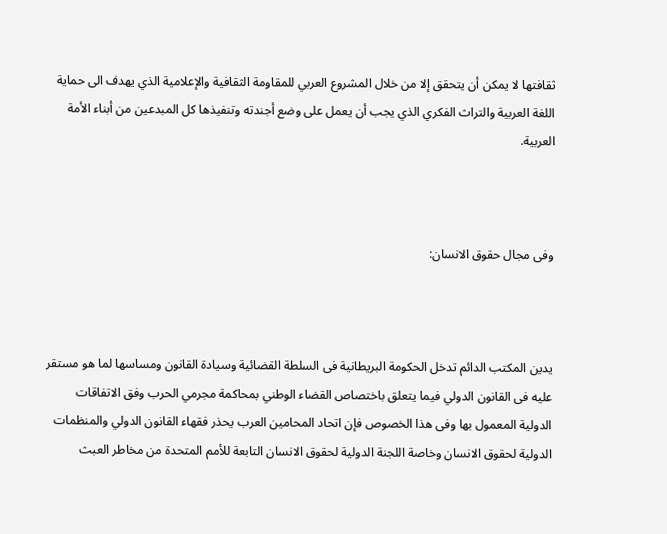ثقافتها لا يمكن أن يتحقق إلا من خلال المشروع العربي للمقاومة الثقافية والإعلامية الذي يهدف الى حماية اللغة العربية والتراث الفكري الذي يجب أن يعمل على وضع أجندته وتنفيذها كل المبدعين من أبناء الأمة العربية.



وفى مجال حقوق الانسان:



يدين المكتب الدائم تدخل الحكومة البريطانية فى السلطة القضائية وسيادة القانون ومساسها لما هو مستقر عليه فى القانون الدولي فيما يتعلق باختصاص القضاء الوطني بمحاكمة مجرمي الحرب وفق الاتفاقات الدولية المعمول بها وفى هذا الخصوص فإن اتحاد المحامين العرب يحذر فقهاء القانون الدولي والمنظمات الدولية لحقوق الانسان وخاصة اللجنة الدولية لحقوق الانسان التابعة للأمم المتحدة من مخاطر العبث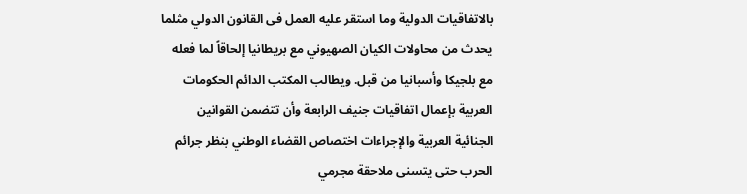بالاتفاقيات الدولية وما استقر عليه العمل فى القانون الدولي مثلما يحدث من محاولات الكيان الصهيوني مع بريطانيا إلحاقاً لما فعله مع بلجيكا وأسبانيا من قبل. ويطالب المكتب الدائم الحكومات العربية بإعمال اتفاقيات جنيف الرابعة وأن تتضمن القوانين الجنائية العربية والإجراءات اختصاص القضاء الوطني بنظر جرائم الحرب حتى يتسنى ملاحقة مجرمي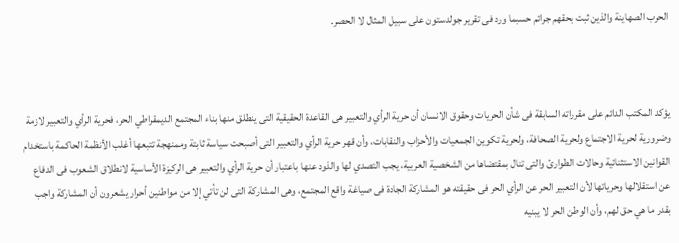الحرب الصهاينة والذين ثبت بحقهم جرائم حسبما ورد فى تقرير جولدستون على سبيل المثال لا الحصر.



يؤكد المكتب الدائم على مقرراته السابقة فى شأن الحريات وحقوق الانسان أن حرية الرأي والتعبير هى القاعدة الحقيقية التى ينطلق منها بناء المجتمع الديمقراطي الحر، فحرية الرأي والتعبير لازمة وضرورية لحرية الاجتماع ولحرية الصحافة، ولحرية تكوين الجمعيات والأحزاب والنقابات، وأن قهر حرية الرأي والتعبير التى أصبحت سياسة ثابتة وممنهجة تتبعها أغلب الأنظمة الحاكمة باستخدام القوانين الاستثنائية وحالات الطوارئ والتى تنال بمقتضاها من الشخصية العربية، يجب التصدي لها والذود عنها باعتبار أن حرية الرأي والتعبير هى الركيزة الأساسية لانطلاق الشعوب فى الدفاع عن استقلالها وحرياتها لأن التعبير الحر عن الرأي الحر فى حقيقته هو المشاركة الجادة فى صياغة واقع المجتمع، وهى المشاركة التى لن تأتي إلا من مواطنين أحرار يشعرون أن المشاركة واجب بقدر ما هي حق لهم، وأن الوطن الحر لا يبنيه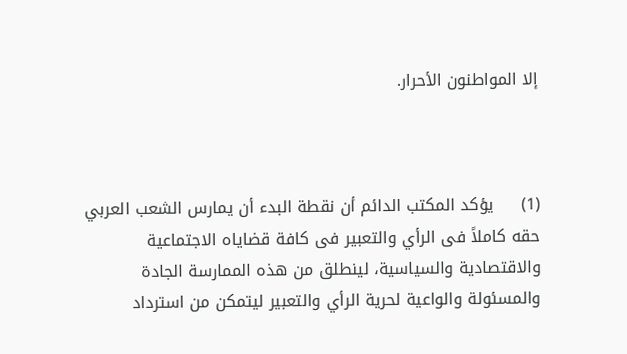إلا المواطنون الأحرار.



(1)     يؤكد المكتب الدائم أن نقطة البدء أن يمارس الشعب العربي حقه كاملاً فى الرأي والتعبير فى كافة قضاياه الاجتماعية والاقتصادية والسياسية، لينطلق من هذه الممارسة الجادة والمسئولة والواعية لحرية الرأي والتعبير ليتمكن من استرداد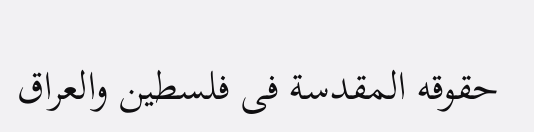حقوقه المقدسة فى فلسطين والعراق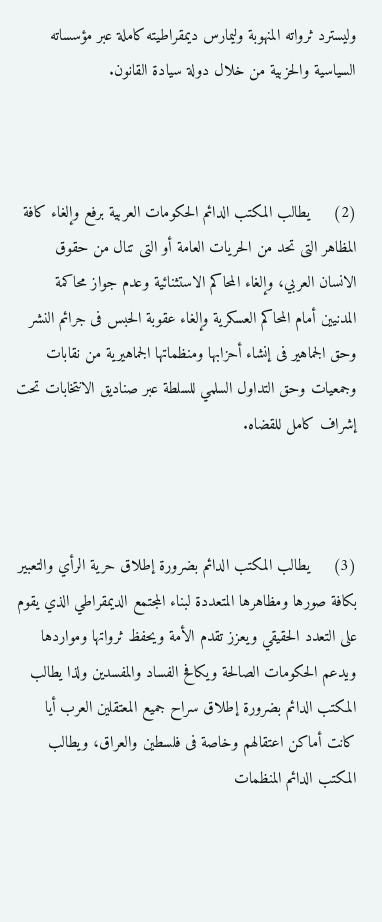وليسترد ثرواته المنهوبة وليمارس ديمقراطيته كاملة عبر مؤسساته السياسية والحزبية من خلال دولة سيادة القانون.



(2)     يطالب المكتب الدائم الحكومات العربية برفع وإلغاء كافة المظاهر التى تحد من الحريات العامة أو التى تنال من حقوق الانسان العربي، وإلغاء المحاكم الاستثنائية وعدم جواز محاكمة المدنيين أمام المحاكم العسكرية وإلغاء عقوبة الحبس فى جرائم النشر وحق الجماهير فى إنشاء أحزابها ومنظماتها الجماهيرية من نقابات وجمعيات وحق التداول السلمي للسلطة عبر صناديق الانتخابات تحت إشراف كامل للقضاه.



(3)     يطالب المكتب الدائم بضرورة إطلاق حرية الرأي والتعبير بكافة صورها ومظاهرها المتعددة لبناء المجتمع الديمقراطي الذي يقوم على التعدد الحقيقي ويعزز تقدم الأمة ويحفظ ثرواتها ومواردها ويدعم الحكومات الصالحة ويكافح الفساد والمفسدين ولذا يطالب المكتب الدائم بضرورة إطلاق سراح جميع المعتقلين العرب أيا كانت أماكن اعتقالهم وخاصة فى فلسطين والعراق، ويطالب المكتب الدائم المنظمات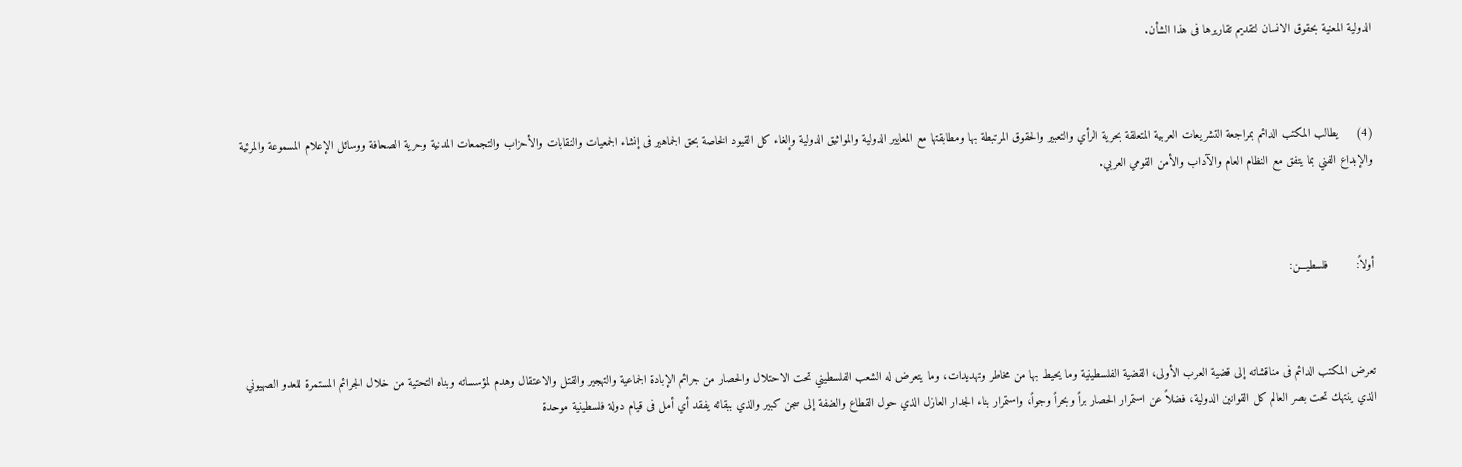الدولية المعنية بحقوق الانسان لتقديم تقاريرها فى هذا الشأن.



(4)     يطالب المكتب الدائم بمراجعة التشريعات العربية المتعلقة بحرية الرأي والتعبير والحقوق المرتبطة بها ومطابقتها مع المعايير الدولية والمواثيق الدولية وإلغاء كل القيود الخاصة بحق الجماهير فى إنشاء الجمعيات والنقابات والأحزاب والتجمعات المدنية وحرية الصحافة ووسائل الإعلام المسموعة والمرئية والإبداع الفني بما يتفق مع النظام العام والآداب والأمن القومي العربي.



أولاً:        فلسطيـــن:



تعرض المكتب الدائم فى مناقشاته إلى قضية العرب الأولى، القضية الفلسطينية وما يحيط بها من مخاطر وتهديدات، وما يتعرض له الشعب الفلسطيني تحت الاحتلال والحصار من جرائم الإبادة الجماعية والتهجير والقتل والاعتقال وهدم لمؤسساته وبناه التحتية من خلال الجرائم المستمرة للعدو الصهيوني الذي ينتهك تحت بصر العالم كل القوانين الدولية، فضلاً عن استمرار الحصار براً وبحراً وجواً، واستمرار بناء الجدار العازل الذي حول القطاع والضفة إلى سجن كبير والذي ببقائه يفقد أي أمل فى قيام دولة فلسطينية موحدة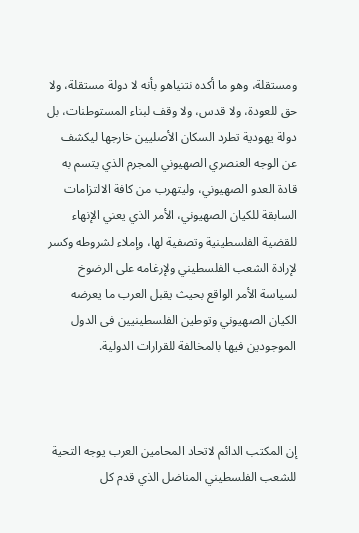ومستقلة، وهو ما أكده نتنياهو بأنه لا دولة مستقلة، ولا حق للعودة، ولا قدس، ولا وقف لبناء المستوطنات، بل دولة يهودية تطرد السكان الأصليين خارجها ليكشف عن الوجه العنصري الصهيوني المجرم الذي يتسم به قادة العدو الصهيوني، وليتهرب من كافة الالتزامات السابقة للكيان الصهيوني، الأمر الذي يعني الإنهاء للقضية الفلسطينية وتصفية لها، وإملاء لشروطه وكسر لإرادة الشعب الفلسطيني ولإرغامه على الرضوخ لسياسة الأمر الواقع بحيث يقبل العرب ما يعرضه الكيان الصهيوني وتوطين الفلسطينيين فى الدول الموجودين فيها بالمخالفة للقرارات الدولية.



إن المكتب الدائم لاتحاد المحامين العرب يوجه التحية للشعب الفلسطيني المناضل الذي قدم كل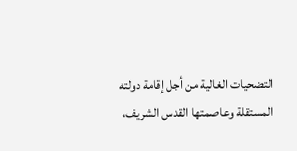التضحيات الغالية من أجل إقامة دولته المستقلة وعاصمتها القدس الشريف،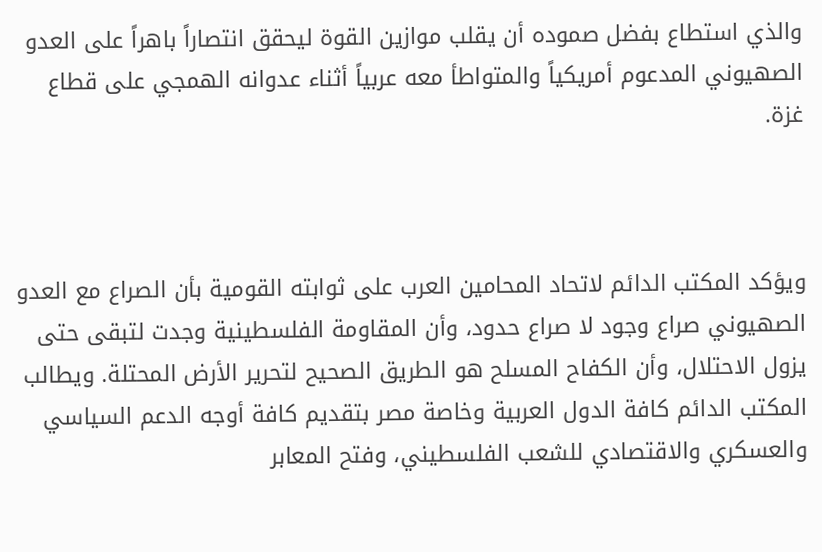والذي استطاع بفضل صموده أن يقلب موازين القوة ليحقق انتصاراً باهراً على العدو الصهيوني المدعوم أمريكياً والمتواطأ معه عربياً أثناء عدوانه الهمجي على قطاع غزة.



ويؤكد المكتب الدائم لاتحاد المحامين العرب على ثوابته القومية بأن الصراع مع العدو الصهيوني صراع وجود لا صراع حدود، وأن المقاومة الفلسطينية وجدت لتبقى حتى يزول الاحتلال، وأن الكفاح المسلح هو الطريق الصحيح لتحرير الأرض المحتلة. ويطالب المكتب الدائم كافة الدول العربية وخاصة مصر بتقديم كافة أوجه الدعم السياسي والعسكري والاقتصادي للشعب الفلسطيني، وفتح المعابر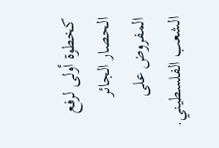كخطوة أولى لرفع الحصار الجائر المفروض على الشعب الفلسطيني.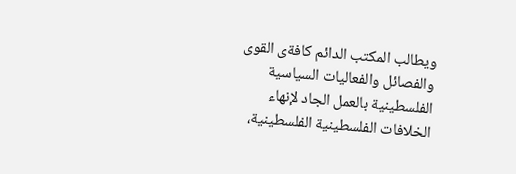ويطالب المكتب الدائم كافةى القوى والفصائل والفعاليات السياسية الفلسطينية بالعمل الجاد لإنهاء الخلافات الفلسطينية الفلسطينية،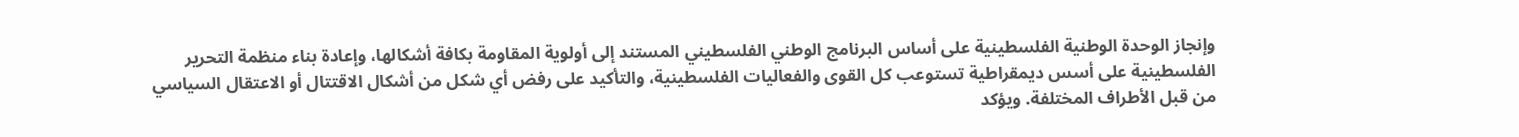وإنجاز الوحدة الوطنية الفلسطينية على أساس البرنامج الوطني الفلسطيني المستند إلى أولوية المقاومة بكافة أشكالها، وإعادة بناء منظمة التحرير الفلسطينية على أسس ديمقراطية تستوعب كل القوى والفعاليات الفلسطينية، والتأكيد على رفض أي شكل من أشكال الاقتتال أو الاعتقال السياسي من قبل الأطراف المختلفة. ويؤكد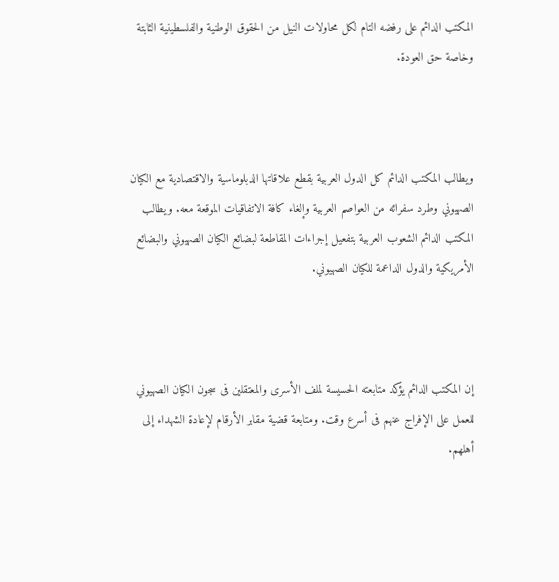المكتب الدائم على رفضه التام لكل محاولات النيل من الحقوق الوطنية والفلسطينية الثابتة وخاصة حق العودة.



ويطالب المكتب الدائم كل الدول العربية بقطع علاقاتها الدبلوماسية والاقتصادية مع الكيان الصهيوني وطرد سفرائه من العواصم العربية وإلغاء كافة الاتفاقيات الموقعة معه. ويطالب المكتب الدائم الشعوب العربية بتفعيل إجراءات المقاطعة لبضائع الكيان الصهيوني والبضائع الأمريكية والدول الداعمة للكيان الصهيوني.



إن المكتب الدائم يؤكد متابعته الحسيسة لملف الأسرى والمعتقلين فى سجون الكيان الصهيوني للعمل على الإفراج عنهم فى أسرع وقت. ومتابعة قضية مقابر الأرقام لإعادة الشهداء إلى أهلهم.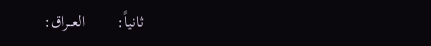ثانياً:        العـــراق: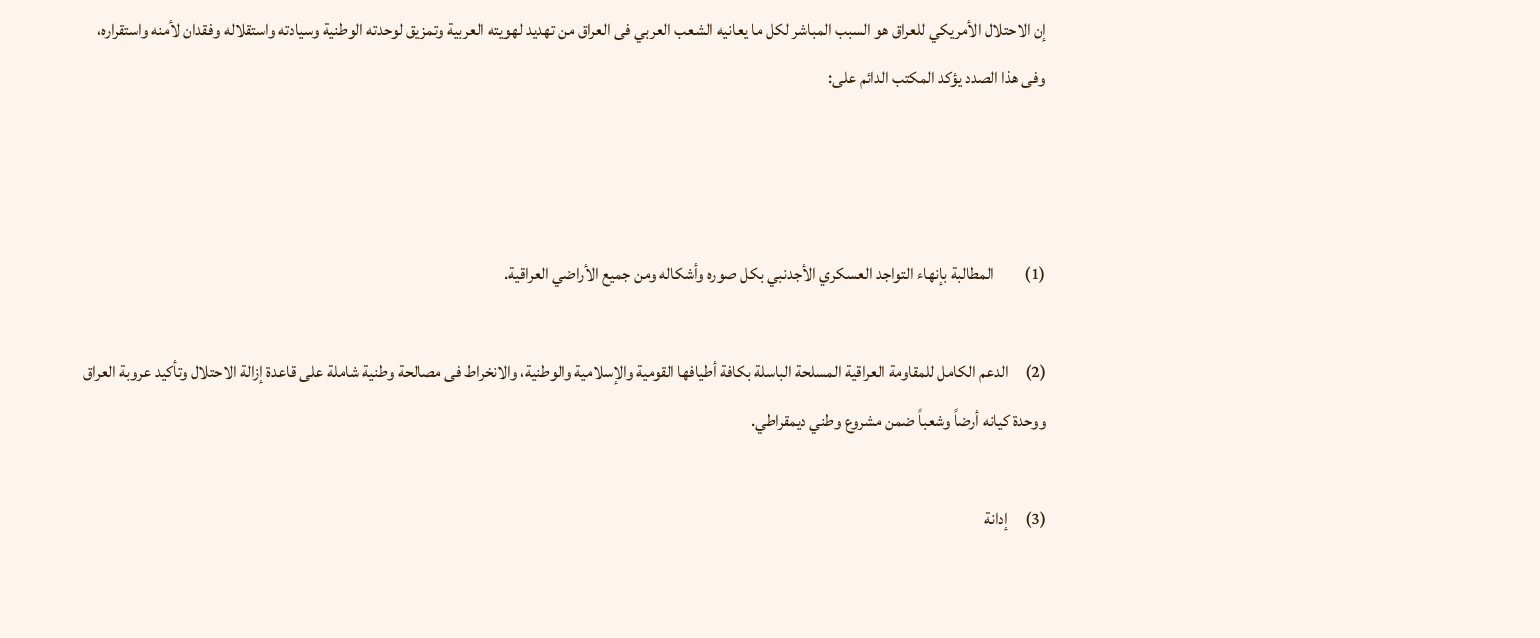إن الاحتلال الأمريكي للعراق هو السبب المباشر لكل ما يعانيه الشعب العربي فى العراق من تهديد لهويته العربية وتمزيق لوحدته الوطنية وسيادته واستقلاله وفقدان لأمنه واستقراره، وفى هذا الصدد يؤكد المكتب الدائم على:



(1)         المطالبة بإنهاء التواجد العسكري الأجدنبي بكل صوره وأشكاله ومن جميع الأراضي العراقية.

(2)     الدعم الكامل للمقاومة العراقية المسلحة الباسلة بكافة أطيافها القومية والإسلامية والوطنية، والانخراط فى مصالحة وطنية شاملة على قاعدة إزالة الاحتلال وتأكيد عروبة العراق ووحدة كيانه أرضاً وشعباً ضمن مشروع وطني ديمقراطي.

(3)     إدانة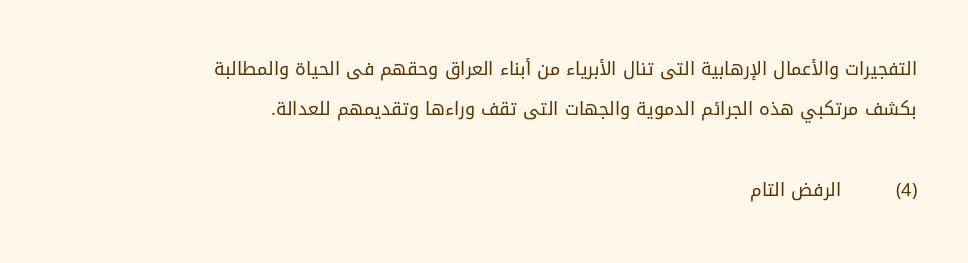التفجيرات والأعمال الإرهابية التى تنال الأبرياء من أبناء العراق وحقهم فى الحياة والمطالبة بكشف مرتكبي هذه الجرائم الدموية والجهات التى تقف وراءها وتقديمهم للعدالة.

(4)         الرفض التام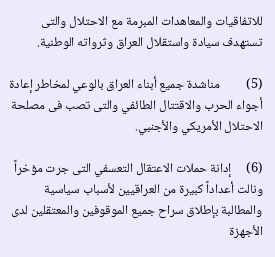للاتفاقيات والمعاهدات المبرمة مع الاحتلال والتى تستهدف سيادة واستقلال العراق وثرواته الوطنية.

(5)         مناشدة جميع أبناء العراق بالوعي لمخاطر إعادة أجواء الحرب والاقتتال الطائفي والتى تصب فى مصلحة الاحتلال الأمريكي والأجنبي.

(6)     إدانة حملات الاعتقال التعسفي التى جرت مؤخراً ونالت أعداداً كبيرة من العراقيين لأسباب سياسية والمطالبة بإطلاق سراح جميع الموقوفين والمعتقلين لدى الأجهزة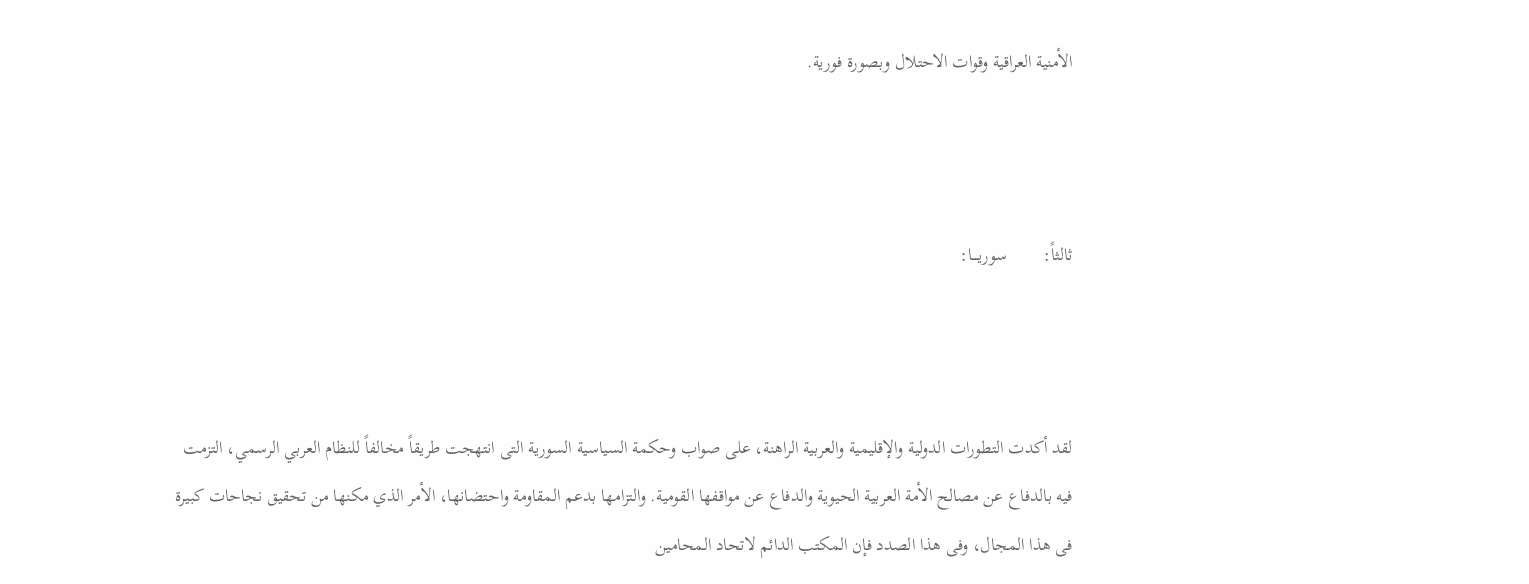الأمنية العراقية وقوات الاحتلال وبصورة فورية.



ثالثاً:        سوريــــا:



لقد أكدت التطورات الدولية والإقليمية والعربية الراهنة، على صواب وحكمة السياسية السورية التى انتهجت طريقاً مخالفاً للنظام العربي الرسمي، التزمت فيه بالدفاع عن مصالح الأمة العربية الحيوية والدفاع عن مواقفها القومية. والتزامها بدعم المقاومة واحتضانها، الأمر الذي مكنها من تحقيق نجاحات كبيرة فى هذا المجال، وفى هذا الصدد فإن المكتب الدائم لاتحاد المحامين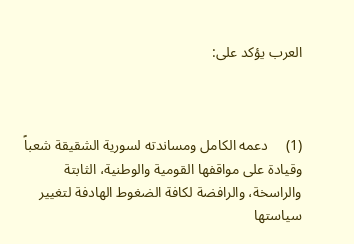العرب يؤكد على:



(1)     دعمه الكامل ومساندته لسورية الشقيقة شعباً وقيادة على مواقفها القومية والوطنية، الثابتة والراسخة، والرافضة لكافة الضغوط الهادفة لتغيير سياستها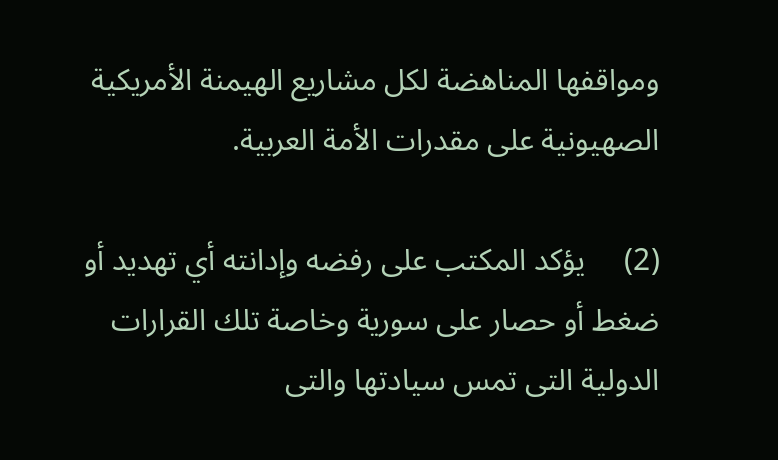ومواقفها المناهضة لكل مشاريع الهيمنة الأمريكية الصهيونية على مقدرات الأمة العربية.

(2)     يؤكد المكتب على رفضه وإدانته أي تهديد أو ضغط أو حصار على سورية وخاصة تلك القرارات الدولية التى تمس سيادتها والتى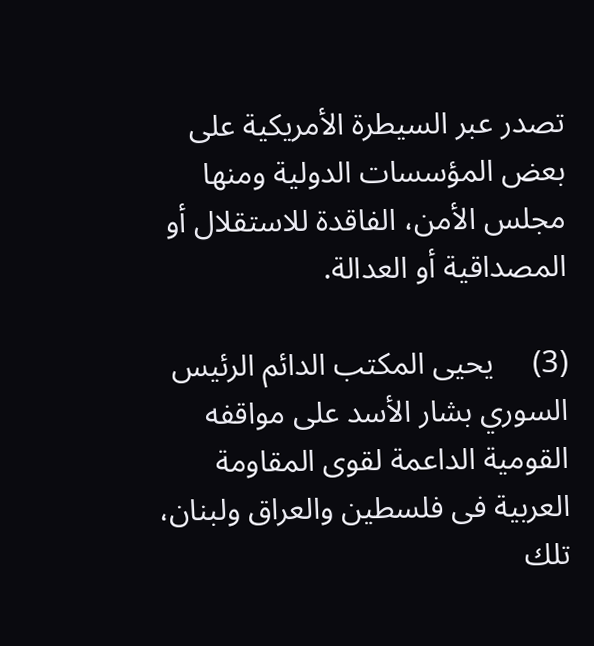تصدر عبر السيطرة الأمريكية على بعض المؤسسات الدولية ومنها مجلس الأمن، الفاقدة للاستقلال أو المصداقية أو العدالة.

(3)     يحيى المكتب الدائم الرئيس السوري بشار الأسد على مواقفه القومية الداعمة لقوى المقاومة العربية فى فلسطين والعراق ولبنان، تلك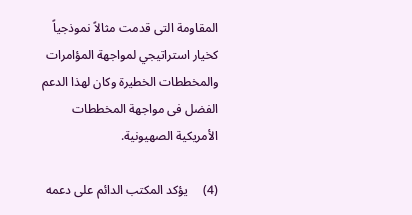المقاومة التى قدمت مثالاً نموذجياً كخيار استراتيجي لمواجهة المؤامرات والمخططات الخطيرة وكان لهذا الدعم الفضل فى مواجهة المخططات الأمريكية الصهيونية.

(4)     يؤكد المكتب الدائم على دعمه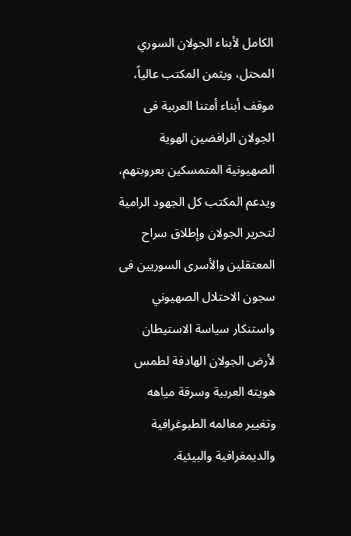الكامل لأبناء الجولان السوري المحتل، ويثمن المكتب عالياً، موقف أبناء أمتنا العربية فى الجولان الرافضين الهوية الصهيونية المتمسكين بعروبتهم، ويدعم المكتب كل الجهود الرامية لتحرير الجولان وإطلاق سراح المعتقلين والأسرى السوريين فى سجون الاحتلال الصهيوني واستنكار سياسة الاستيطان لأرض الجولان الهادفة لطمس هويته العربية وسرقة مياهه وتغيير معالمه الطبوغرافية والديمغرافية والبيئية.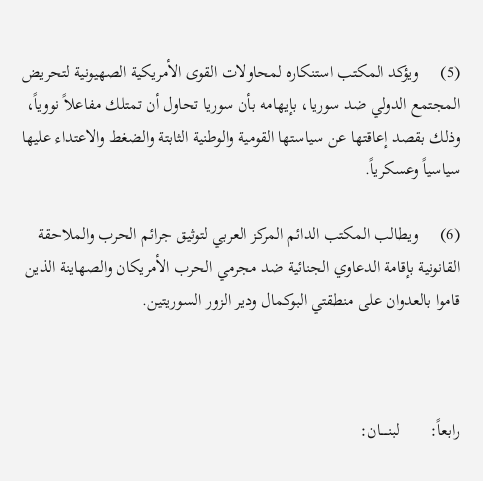(5)     ويؤكد المكتب استنكاره لمحاولات القوى الأمريكية الصهيونية لتحريض المجتمع الدولي ضد سوريا، بإيهامه بأن سوريا تحاول أن تمتلك مفاعلاً نووياً، وذلك بقصد إعاقتها عن سياستها القومية والوطنية الثابتة والضغط والاعتداء عليها سياسياً وعسكرياً.

(6)     ويطالب المكتب الدائم المركز العربي لتوثيق جرائم الحرب والملاحقة القانونية بإقامة الدعاوي الجنائية ضد مجرمي الحرب الأمريكان والصهاينة الذين قاموا بالعدوان على منطقتي البوكمال ودير الزور السوريتين.



رابعاً:       لبنـــــان: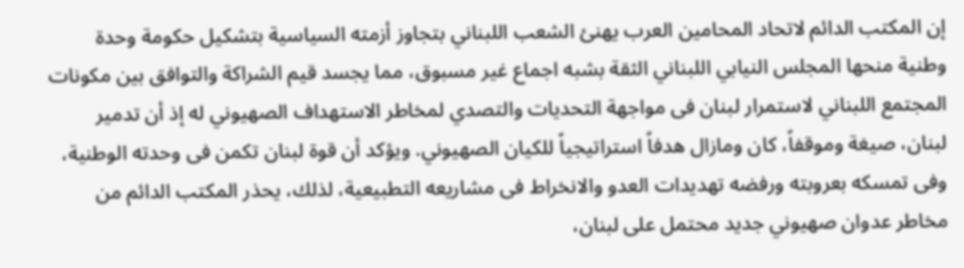إن المكتب الدائم لاتحاد المحامين العرب يهنئ الشعب اللبناني بتجاوز أزمته السياسية بتشكيل حكومة وحدة وطنية منحها المجلس النيابي اللبناني الثقة بشبه اجماع غير مسبوق، مما يجسد قيم الشراكة والتوافق بين مكونات المجتمع اللبناني لاستمرار لبنان فى مواجهة التحديات والتصدي لمخاطر الاستهداف الصهيوني له إذ أن تدمير لبنان، صيغة وموقفاً، كان ومازال هدفاً استراتيجياً للكيان الصهيوني. ويؤكد أن قوة لبنان تكمن فى وحدته الوطنية، وفى تمسكه بعروبته ورفضه تهديدات العدو والانخراط فى مشاريعه التطبيعية، لذلك، يحذر المكتب الدائم من مخاطر عدوان صهيوني جديد محتمل على لبنان،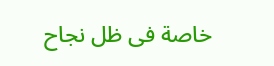خاصة فى ظل نجاح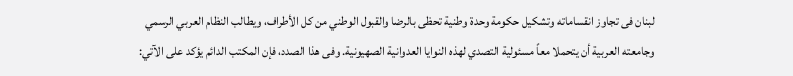لبنان فى تجاوز انقساماته وتشكيل حكومة وحدة وطنية تحظى بالرضا والقبول الوطني من كل الأطراف، ويطالب النظام العربي الرسمي وجامعته العربية أن يتحملا معاً مسئولية التصدي لهذه النوايا العدوانية الصهيونية. وفى هذا الصدد، فإن المكتب الدائم يؤكد على الآتي: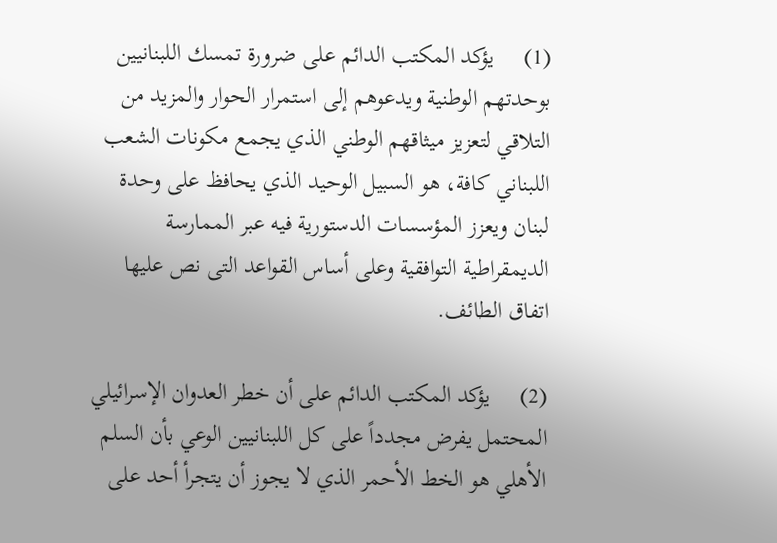(1)     يؤكد المكتب الدائم على ضرورة تمسك اللبنانيين بوحدتهم الوطنية ويدعوهم إلى استمرار الحوار والمزيد من التلاقي لتعزيز ميثاقهم الوطني الذي يجمع مكونات الشعب اللبناني كافة، هو السبيل الوحيد الذي يحافظ على وحدة لبنان ويعزز المؤسسات الدستورية فيه عبر الممارسة الديمقراطية التوافقية وعلى أساس القواعد التى نص عليها اتفاق الطائف.

(2)     يؤكد المكتب الدائم على أن خطر العدوان الإسرائيلي المحتمل يفرض مجدداً على كل اللبنانيين الوعي بأن السلم الأهلي هو الخط الأحمر الذي لا يجوز أن يتجرأ أحد على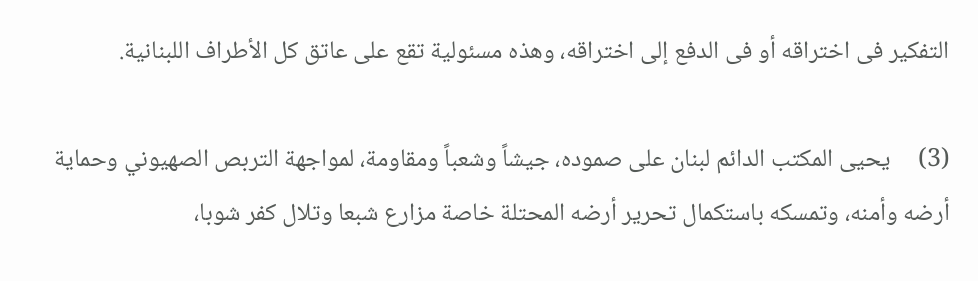التفكير فى اختراقه أو فى الدفع إلى اختراقه، وهذه مسئولية تقع على عاتق كل الأطراف اللبنانية.

(3)     يحيى المكتب الدائم لبنان على صموده، جيشاً وشعباً ومقاومة، لمواجهة التربص الصهيوني وحماية أرضه وأمنه، وتمسكه باستكمال تحرير أرضه المحتلة خاصة مزارع شبعا وتلال كفر شوبا،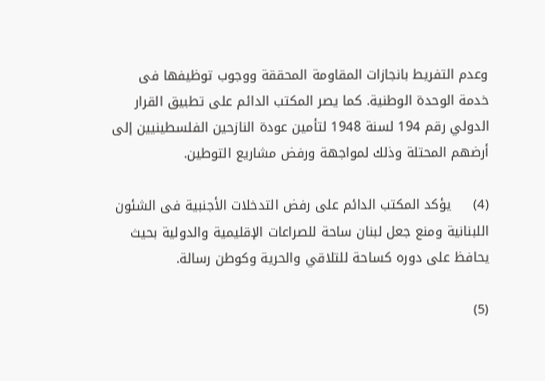وعدم التفريط بانجازات المقاومة المحققة ووجوب توظيفها فى خدمة الوحدة الوطنية. كما يصر المكتب الدائم على تطبيق القرار الدولي رقم 194 لسنة 1948 لتأمين عودة النازحين الفلسطينيين إلى أرضهم المحتلة وذلك لمواجهة ورفض مشاريع التوطين.

(4)     يؤكد المكتب الدائم على رفض التدخلات الأجنبية فى الشئون اللبنانية ومنع جعل لبنان ساحة للصراعات الإقليمية والدولية بحيث يحافظ على دوره كساحة للتلاقي والحرية وكوطن رسالة.

(5)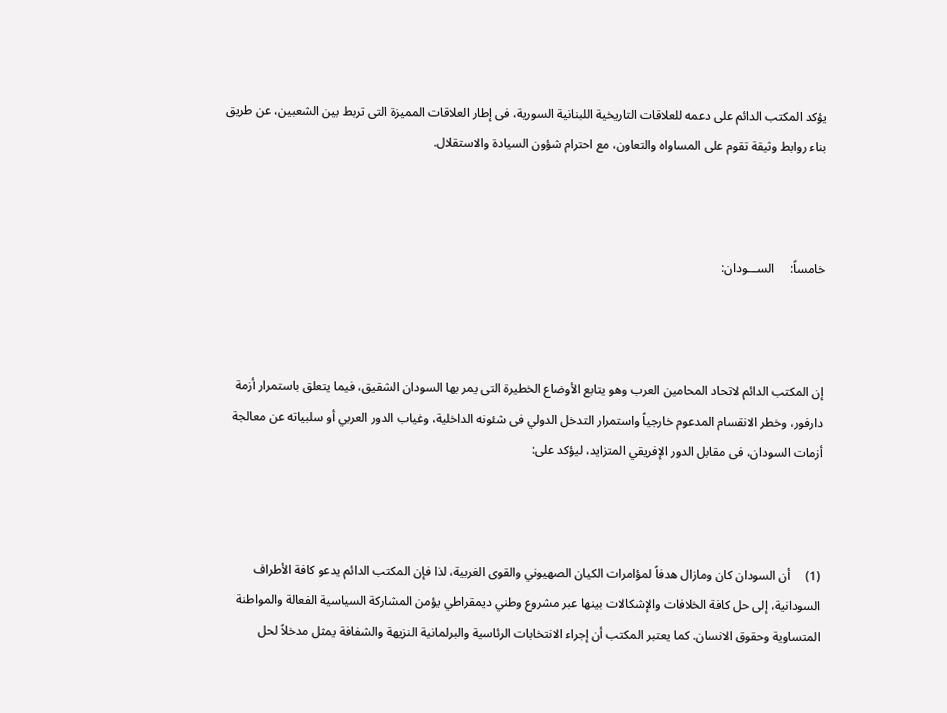يؤكد المكتب الدائم على دعمه للعلاقات التاريخية اللبنانية السورية، فى إطار العلاقات المميزة التى تربط بين الشعبين، عن طريق بناء روابط وثيقة تقوم على المساواه والتعاون، مع احترام شؤون السيادة والاستقلال.



خامساً:     الســـودان:



إن المكتب الدائم لاتحاد المحامين العرب وهو يتابع الأوضاع الخطيرة التى يمر بها السودان الشقيق، فيما يتعلق باستمرار أزمة دارفور، وخطر الانقسام المدعوم خارجياً واستمرار التدخل الدولي فى شئونه الداخلية، وغياب الدور العربي أو سلبياته عن معالجة أزمات السودان، فى مقابل الدور الإفريقي المتزايد، ليؤكد على:



(1)     أن السودان كان ومازال هدفاً لمؤامرات الكيان الصهيوني والقوى الغربية، لذا فإن المكتب الدائم يدعو كافة الأطراف السودانية، إلى حل كافة الخلافات والإشكالات بينها عبر مشروع وطني ديمقراطي يؤمن المشاركة السياسية الفعالة والمواطنة المتساوية وحقوق الانسان. كما يعتبر المكتب أن إجراء الانتخابات الرئاسية والبرلمانية النزيهة والشفافة يمثل مدخلاً لحل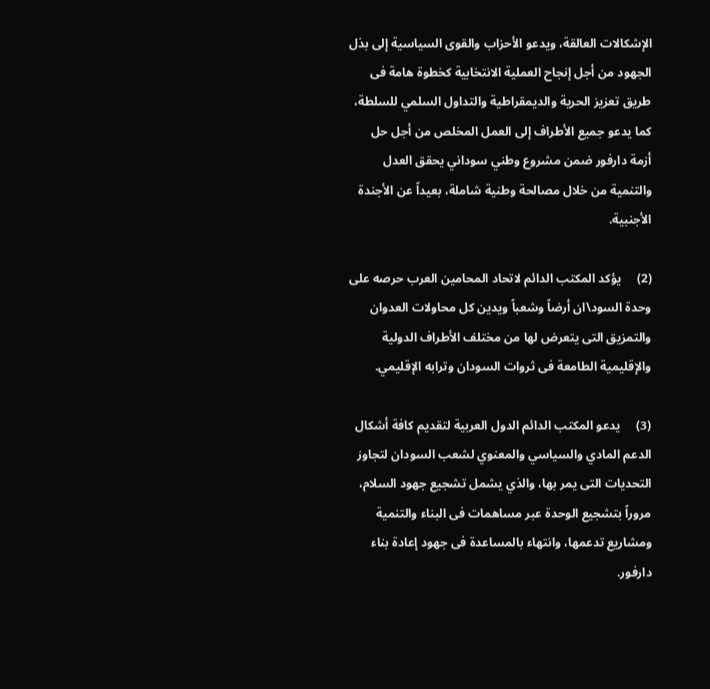الإشكالات العالقة، ويدعو الأحزاب والقوى السياسية إلى بذل الجهود من أجل إنجاح العملية الانتخابية كخطوة هامة فى طريق تعزيز الحرية والديمقراطية والتداول السلمي للسلطة، كما يدعو جميع الأطراف إلى العمل المخلص من أجل حل أزمة دارفور ضمن مشروع وطني سوداني يحقق العدل والتنمية من خلال مصالحة وطنية شاملة، بعيداً عن الأجندة الأجنبية.

(2)     يؤكد المكتب الدائم لاتحاد المحامين العرب حرصه على وحدة السود\ان أرضاً وشعباً ويدين كل محاولات العدوان والتمزيق التى يتعرض لها من مختلف الأطراف الدولية والإقليمية الطامعة فى ثروات السودان وترابه الإقليمي.

(3)     يدعو المكتب الدائم الدول العربية لتقديم كافة أشكال الدعم المادي والسياسي والمعنوي لشعب السودان لتجاوز التحديات التى يمر بها، والذي يشمل تشجيع جهود السلام، مروراً بتشجيع الوحدة عبر مساهمات فى البناء والتنمية ومشاريع تدعمها، وانتهاء بالمساعدة فى جهود إعادة بناء دارفور.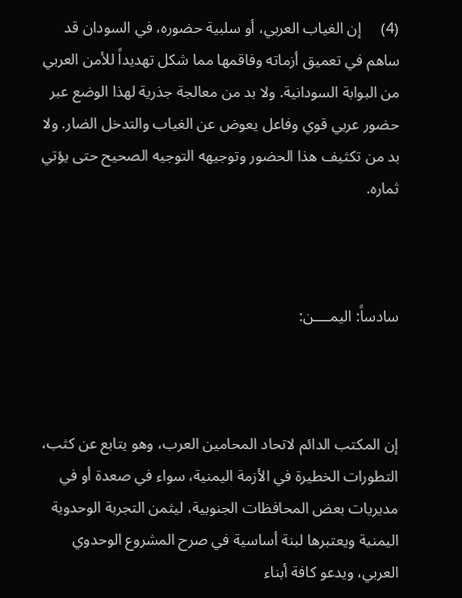(4)     إن الغياب العربي، أو سلبية حضوره، في السودان قد ساهم في تعميق أزماته وفاقمها مما شكل تهديداً للأمن العربي من البوابة السودانية. ولا بد من معالجة جذرية لهذا الوضع عبر حضور عربي قوي وفاعل يعوض عن الغياب والتدخل الضار. ولا بد من تكثيف هذا الحضور وتوجيهه التوجيه الصحيح حتى يؤتي ثماره.



سادساً: اليمــــن:



إن المكتب الدائم لاتحاد المحامين العرب، وهو يتابع عن كثب، التطورات الخطيرة في الأزمة اليمنية، سواء في صعدة أو في مديريات بعض المحافظات الجنوبية، ليثمن التجربة الوحدوية اليمنية ويعتبرها لبنة أساسية في صرح المشروع الوحدوي العربي، ويدعو كافة أبناء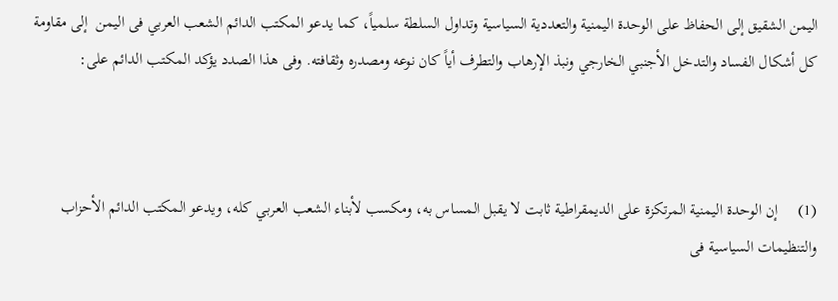اليمن الشقيق إلى الحفاظ على الوحدة اليمنية والتعددية السياسية وتداول السلطة سلمياً، كما يدعو المكتب الدائم الشعب العربي فى اليمن  إلى مقاومة كل أشكال الفساد والتدخل الأجنبي الخارجي ونبذ الإرهاب والتطرف أياً كان نوعه ومصدره وثقافته. وفى هذا الصدد يؤكد المكتب الدائم على:



(1)     إن الوحدة اليمنية المرتكزة على الديمقراطية ثابت لا يقبل المساس به، ومكسب لأبناء الشعب العربي كله، ويدعو المكتب الدائم الأحزاب والتنظيمات السياسية فى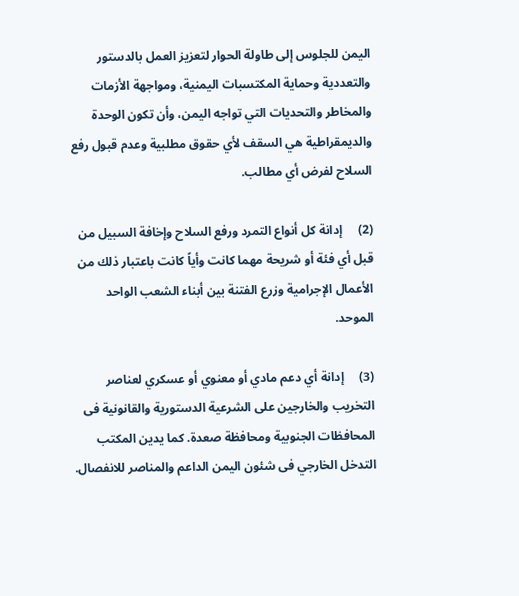اليمن للجلوس إلى طاولة الحوار لتعزيز العمل بالدستور والتعددية وحماية المكتسبات اليمنية، ومواجهة الأزمات والمخاطر والتحديات التي تواجه اليمن، وأن تكون الوحدة والديمقراطية هي السقف لأي حقوق مطلبية وعدم قبول رفع السلاح لفرض أي مطالب.

(2)     إدانة كل أنواع التمرد ورفع السلاح وإخافة السبيل من قبل أي فئة أو شريحة مهما كانت وأياً كانت باعتبار ذلك من الأعمال الإجرامية وزرع الفتنة بين أبناء الشعب الواحد الموحد.

(3)     إدانة أي دعم مادي أو معنوي أو عسكري لعناصر التخريب والخارجين على الشرعية الدستورية والقانونية فى المحافظات الجنوبية ومحافظة صعدة. كما يدين المكتب التدخل الخارجي فى شئون اليمن الداعم والمناصر للانفصال.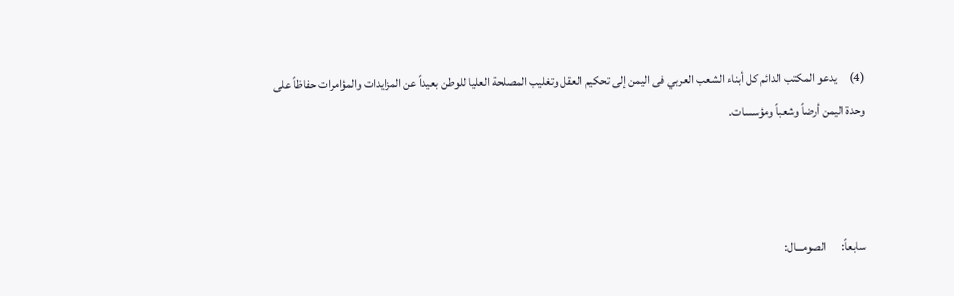(4)     يدعو المكتب الدائم كل أبناء الشعب العربي فى اليمن إلى تحكيم العقل وتغليب المصلحة العليا للوطن بعيداً عن المزايدات والمؤامرات حفاظاً على وحدة اليمن أرضاً وشعباً ومؤسسات.



سابعاً:      الصومـــال: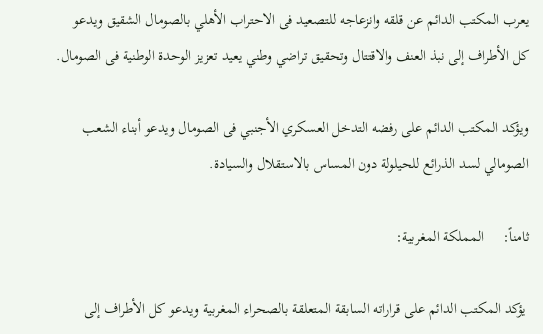يعرب المكتب الدائم عن قلقه وانزعاجه للتصعيد فى الاحتراب الأهلي بالصومال الشقيق ويدعو كل الأطراف إلى نبذ العنف والاقتتال وتحقيق تراضي وطني يعيد تعزيز الوحدة الوطنية فى الصومال.

ويؤكد المكتب الدائم على رفضه التدخل العسكري الأجنبي فى الصومال ويدعو أبناء الشعب الصومالي لسد الذرائع للحيلولة دون المساس بالاستقلال والسيادة.

ثامناً:     المملكة المغربية:

 يؤكد المكتب الدائم على قراراته السابقة المتعلقة بالصحراء المغربية ويدعو كل الأطراف إلى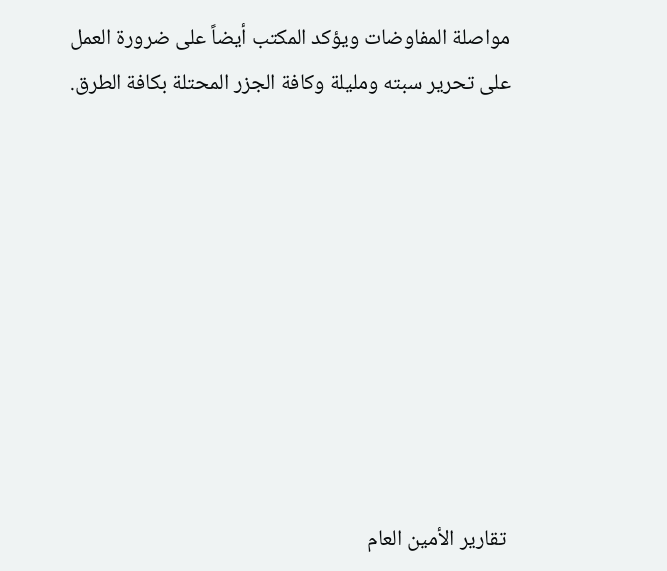مواصلة المفاوضات ويؤكد المكتب أيضاً على ضرورة العمل على تحرير سبته ومليلة وكافة الجزر المحتلة بكافة الطرق.









 تقارير الأمين العام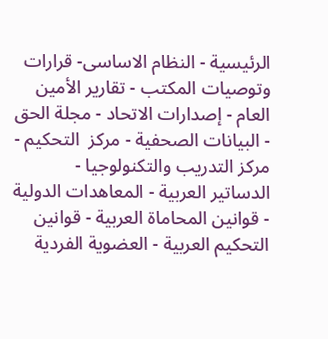الرئيسية - النظام الاساسى- قرارات وتوصيات المكتب - تقارير الأمين العام - إصدارات الاتحاد - مجلة الحق - البيانات الصحفية - مركز  التحكيم - مركز التدريب والتكنولوجيا - الدساتير العربية - المعاهدات الدولية - قوانين المحاماة العربية - قوانين التحكيم العربية - العضوية الفردية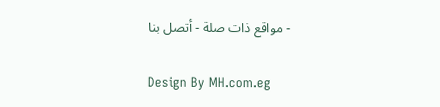- مواقع ذات صلة - أتصل بنا

Design By MH.com.eg